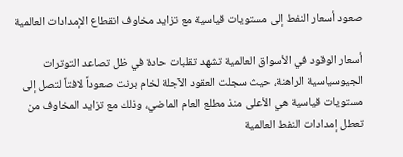صعود أسعار النفط إلى مستويات قياسية مع تزايد مخاوف انقطاع الإمدادات العالمية

أسعار الوقود في الأسواق العالمية تشهد تقلبات حادة في ظل تصاعد التوترات الجيوسياسية الراهنة، حيث سجلت العقود الآجلة لخام برنت صعوداً لافتاً لتصل إلى مستويات قياسية هي الأعلى منذ مطلع العام الماضي، وذلك مع تزايد المخاوف من تعطل إمدادات النفط العالمية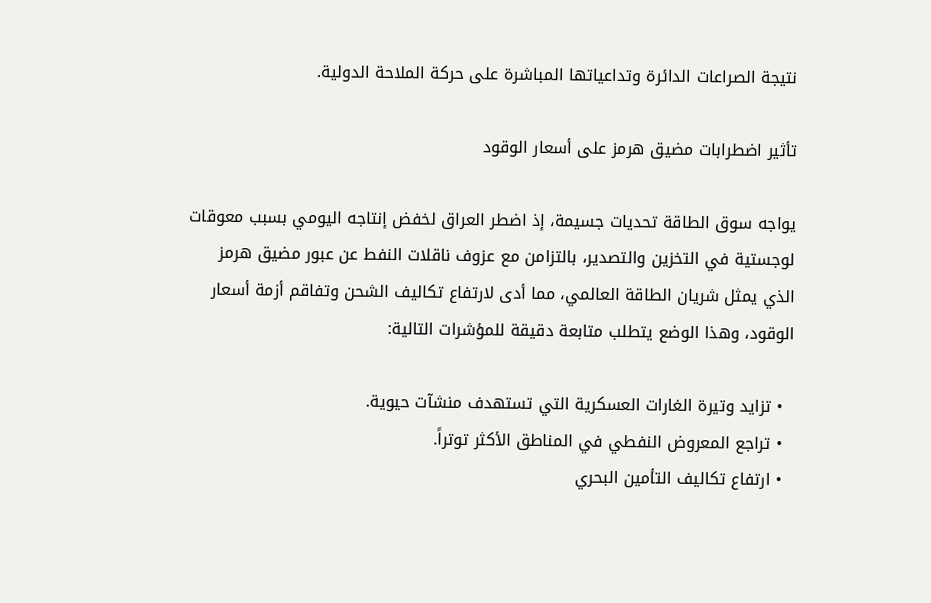نتيجة الصراعات الدائرة وتداعياتها المباشرة على حركة الملاحة الدولية.

تأثير اضطرابات مضيق هرمز على أسعار الوقود

يواجه سوق الطاقة تحديات جسيمة، إذ اضطر العراق لخفض إنتاجه اليومي بسبب معوقات لوجستية في التخزين والتصدير، بالتزامن مع عزوف ناقلات النفط عن عبور مضيق هرمز الذي يمثل شريان الطاقة العالمي، مما أدى لارتفاع تكاليف الشحن وتفاقم أزمة أسعار الوقود، وهذا الوضع يتطلب متابعة دقيقة للمؤشرات التالية:

  • تزايد وتيرة الغارات العسكرية التي تستهدف منشآت حيوية.
  • تراجع المعروض النفطي في المناطق الأكثر توتراً.
  • ارتفاع تكاليف التأمين البحري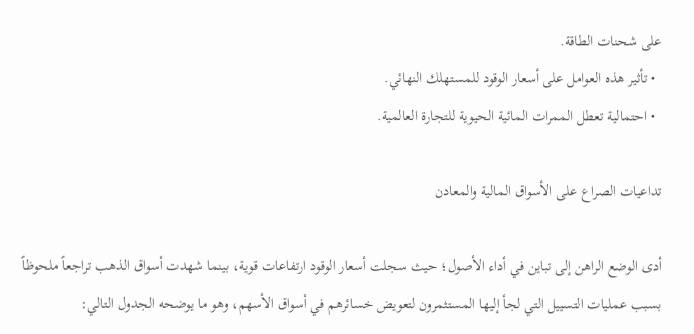على شحنات الطاقة.
  • تأثير هذه العوامل على أسعار الوقود للمستهلك النهائي.
  • احتمالية تعطل الممرات المائية الحيوية للتجارة العالمية.

تداعيات الصراع على الأسواق المالية والمعادن

أدى الوضع الراهن إلى تباين في أداء الأصول؛ حيث سجلت أسعار الوقود ارتفاعات قوية، بينما شهدت أسواق الذهب تراجعاً ملحوظاً بسبب عمليات التسييل التي لجأ إليها المستثمرون لتعويض خسائرهم في أسواق الأسهم، وهو ما يوضحه الجدول التالي: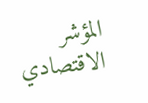المؤشر الاقتصادي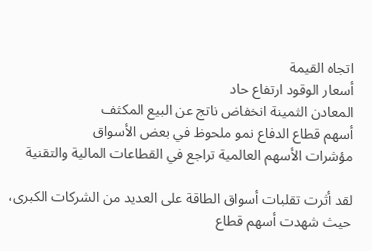اتجاه القيمة
أسعار الوقود ارتفاع حاد
المعادن الثمينة انخفاض ناتج عن البيع المكثف
أسهم قطاع الدفاع نمو ملحوظ في بعض الأسواق
مؤشرات الأسهم العالمية تراجع في القطاعات المالية والتقنية

لقد أثرت تقلبات أسواق الطاقة على العديد من الشركات الكبرى، حيث شهدت أسهم قطاع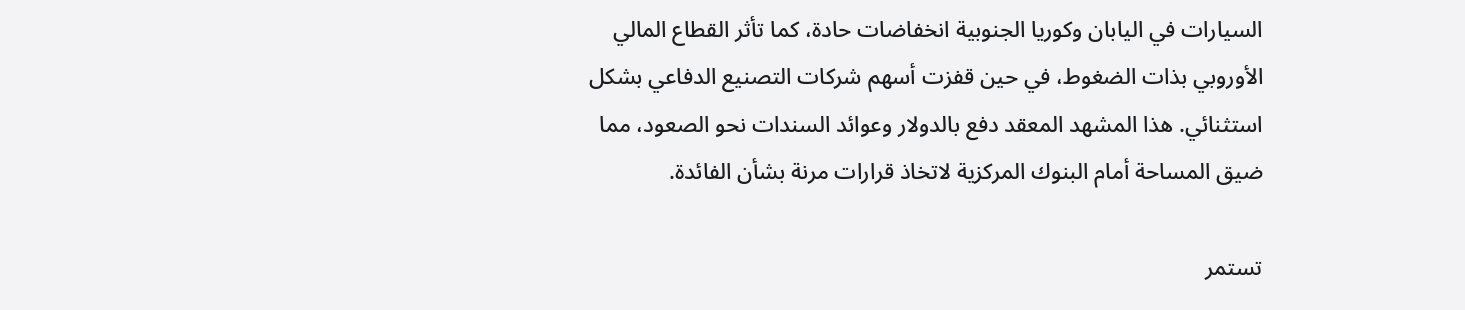السيارات في اليابان وكوريا الجنوبية انخفاضات حادة، كما تأثر القطاع المالي الأوروبي بذات الضغوط، في حين قفزت أسهم شركات التصنيع الدفاعي بشكل استثنائي. هذا المشهد المعقد دفع بالدولار وعوائد السندات نحو الصعود، مما ضيق المساحة أمام البنوك المركزية لاتخاذ قرارات مرنة بشأن الفائدة.

تستمر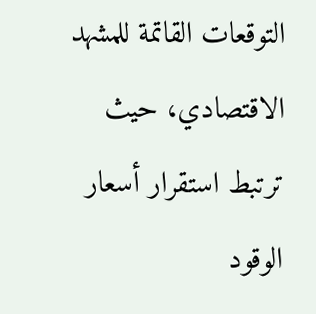التوقعات القاتمة للمشهد الاقتصادي، حيث ترتبط استقرار أسعار الوقود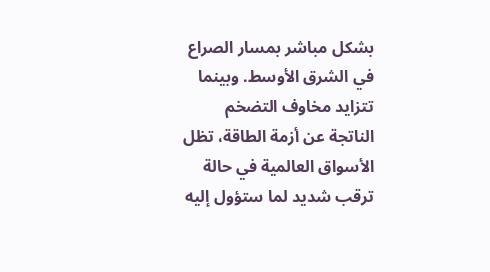بشكل مباشر بمسار الصراع في الشرق الأوسط. وبينما تتزايد مخاوف التضخم الناتجة عن أزمة الطاقة، تظل الأسواق العالمية في حالة ترقب شديد لما ستؤول إليه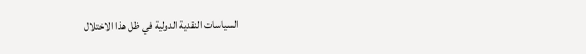السياسات النقدية الدولية في ظل هذا الاختلال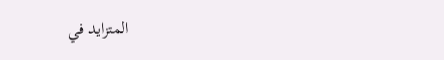المتزايد في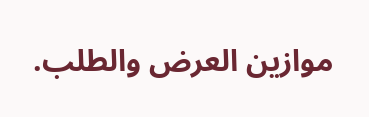موازين العرض والطلب.